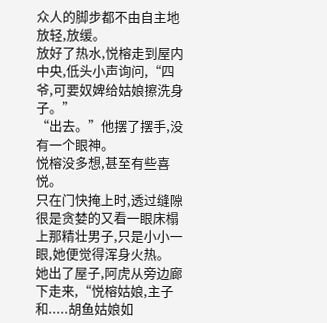众人的脚步都不由自主地放轻,放缓。
放好了热水,悦榕走到屋内中央,低头小声询问,“四爷,可要奴婢给姑娘擦洗身子。”
“出去。”他摆了摆手,没有一个眼神。
悦榕没多想,甚至有些喜悦。
只在门快掩上时,透过缝隙很是贪婪的又看一眼床榻上那精壮男子,只是小小一眼,她便觉得浑身火热。
她出了屋子,阿虎从旁边廊下走来,“悦榕姑娘,主子和.....胡鱼姑娘如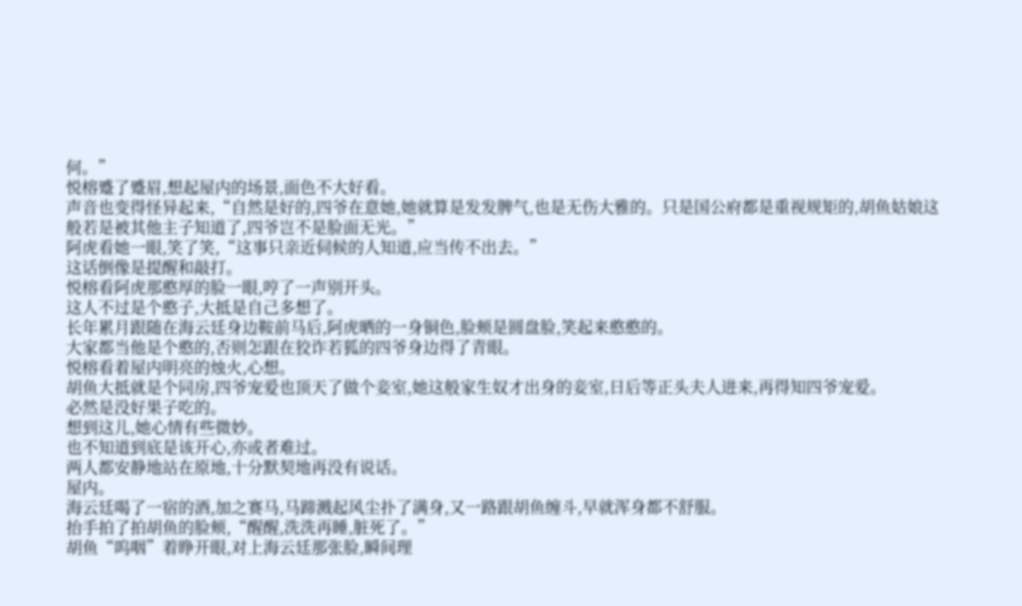何。”
悦榕蹙了蹙眉,想起屋内的场景,面色不大好看。
声音也变得怪异起来,“自然是好的,四爷在意她,她就算是发发脾气,也是无伤大雅的。只是国公府都是重视规矩的,胡鱼姑娘这般若是被其他主子知道了,四爷岂不是脸面无光。”
阿虎看她一眼,笑了笑,“这事只亲近伺候的人知道,应当传不出去。”
这话倒像是提醒和敲打。
悦榕看阿虎那憨厚的脸一眼,哼了一声别开头。
这人不过是个憨子,大抵是自己多想了。
长年累月跟随在海云廷身边鞍前马后,阿虎晒的一身铜色,脸颊是圆盘脸,笑起来憨憨的。
大家都当他是个憨的,否则怎跟在狡诈若狐的四爷身边得了青眼。
悦榕看着屋内明亮的烛火,心想。
胡鱼大抵就是个同房,四爷宠爱也顶天了做个妾室,她这般家生奴才出身的妾室,日后等正头夫人进来,再得知四爷宠爱。
必然是没好果子吃的。
想到这儿,她心情有些微妙。
也不知道到底是该开心,亦或者难过。
两人都安静地站在原地,十分默契地再没有说话。
屋内。
海云廷喝了一宿的酒,加之赛马,马蹄溅起风尘扑了满身,又一路跟胡鱼缠斗,早就浑身都不舒服。
抬手拍了拍胡鱼的脸颊,“醒醒,洗洗再睡,脏死了。”
胡鱼“呜咽”着睁开眼,对上海云廷那张脸,瞬间理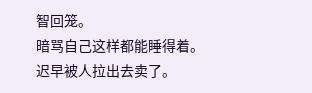智回笼。
暗骂自己这样都能睡得着。
迟早被人拉出去卖了。